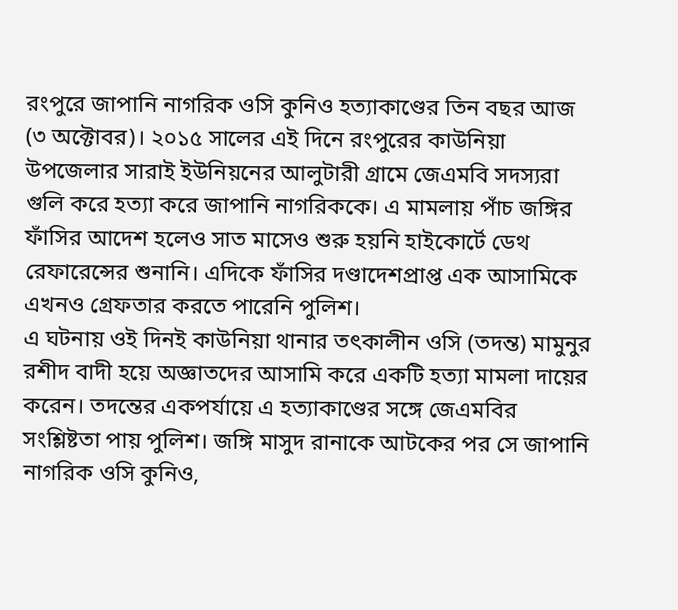রংপুরে জাপানি নাগরিক ওসি কুনিও হত্যাকাণ্ডের তিন বছর আজ (৩ অক্টোবর)। ২০১৫ সালের এই দিনে রংপুরের কাউনিয়া উপজেলার সারাই ইউনিয়নের আলুটারী গ্রামে জেএমবি সদস্যরা গুলি করে হত্যা করে জাপানি নাগরিককে। এ মামলায় পাঁচ জঙ্গির ফাঁসির আদেশ হলেও সাত মাসেও শুরু হয়নি হাইকোর্টে ডেথ রেফারেন্সের শুনানি। এদিকে ফাঁসির দণ্ডাদেশপ্রাপ্ত এক আসামিকে এখনও গ্রেফতার করতে পারেনি পুলিশ।
এ ঘটনায় ওই দিনই কাউনিয়া থানার তৎকালীন ওসি (তদন্ত) মামুনুর রশীদ বাদী হয়ে অজ্ঞাতদের আসামি করে একটি হত্যা মামলা দায়ের করেন। তদন্তের একপর্যায়ে এ হত্যাকাণ্ডের সঙ্গে জেএমবির সংশ্লিষ্টতা পায় পুলিশ। জঙ্গি মাসুদ রানাকে আটকের পর সে জাপানি নাগরিক ওসি কুনিও,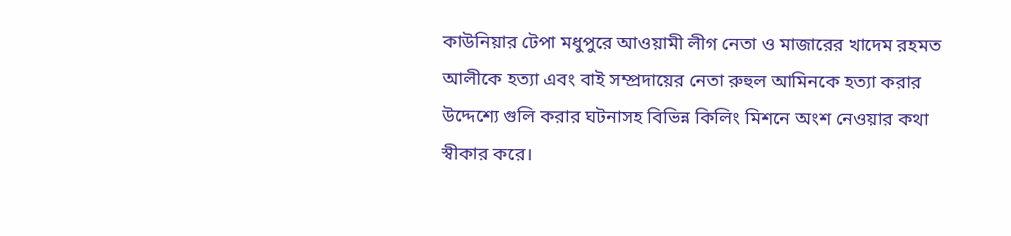কাউনিয়ার টেপা মধুপুরে আওয়ামী লীগ নেতা ও মাজারের খাদেম রহমত আলীকে হত্যা এবং বাই সম্প্রদায়ের নেতা রুহুল আমিনকে হত্যা করার উদ্দেশ্যে গুলি করার ঘটনাসহ বিভিন্ন কিলিং মিশনে অংশ নেওয়ার কথা স্বীকার করে।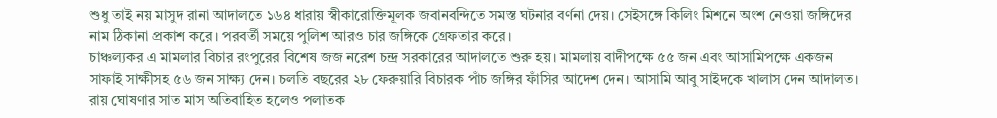শুধু তাই নয় মাসুদ রানা আদালতে ১৬৪ ধারায় স্বীকারোক্তিমূলক জবানবন্দিতে সমস্ত ঘটনার বর্ণনা দেয়। সেইসঙ্গে কিলিং মিশনে অংশ নেওয়া জঙ্গিদের নাম ঠিকানা প্রকাশ করে। পরবর্তী সময়ে পুলিশ আরও চার জঙ্গিকে গ্রেফতার করে।
চাঞ্চল্যকর এ মামলার বিচার রংপুরের বিশেষ জজ নরেশ চন্দ্র সরকারের আদালতে শুরু হয়। মামলায় বাদীপক্ষে ৫৫ জন এবং আসামিপক্ষে একজন সাফাই সাক্ষীসহ ৫৬ জন সাক্ষ্য দেন। চলতি বছরের ২৮ ফেরুয়ারি বিচারক পাঁচ জঙ্গির ফাঁসির আদেশ দেন। আসামি আবু সাইদকে খালাস দেন আদালত।
রায় ঘোষণার সাত মাস অতিবাহিত হলেও পলাতক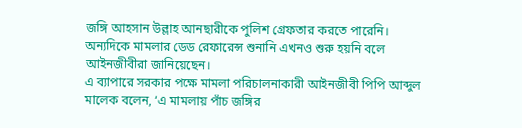জঙ্গি আহসান উল্লাহ আনছারীকে পুলিশ গ্রেফতার করতে পারেনি। অন্যদিকে মামলার ডেড রেফারেন্স শুনানি এখনও শুরু হয়নি বলে আইনজীবীরা জানিয়েছেন।
এ ব্যাপারে সরকার পক্ষে মামলা পরিচালনাকারী আইনজীবী পিপি আব্দুল মালেক বলেন, ‘এ মামলায় পাঁচ জঙ্গির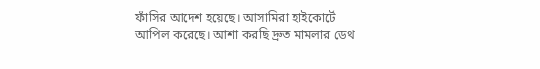ফাঁসির আদেশ হয়েছে। আসামিরা হাইকোর্টে আপিল করেছে। আশা করছি দ্রুত মামলার ডেথ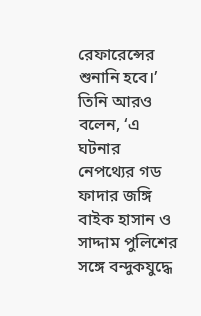রেফারেন্সের শুনানি হবে।’ তিনি আরও বলেন, ‘এ ঘটনার নেপথ্যের গড ফাদার জঙ্গি বাইক হাসান ও সাদ্দাম পুলিশের সঙ্গে বন্দুকযুদ্ধে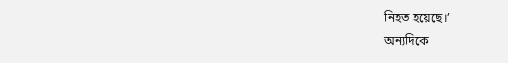নিহত হয়েছে।’
অন্যদিকে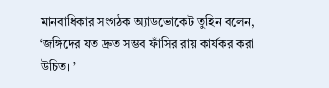মানবাধিকার সংগঠক অ্যাডভোকেট তুহিন বলেন, ‘জঙ্গিদের যত দ্রুত সম্ভব ফাঁসির রায় কার্যকর করা উচিত। ’